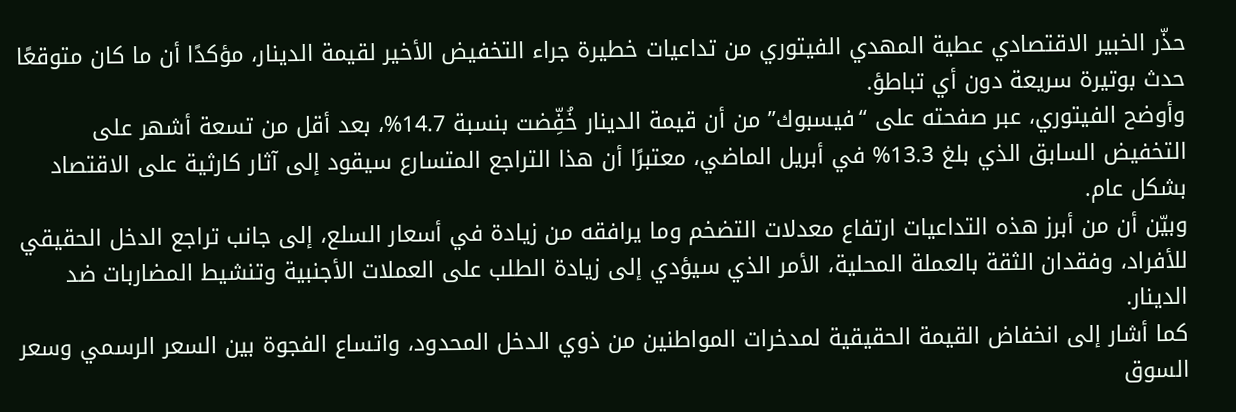حذّر الخبير الاقتصادي عطية المهدي الفيتوري من تداعيات خطيرة جراء التخفيض الأخير لقيمة الدينار، مؤكدًا أن ما كان متوقعًا حدث بوتيرة سريعة دون أي تباطؤ.
وأوضح الفيتوري، عبر صفحته على “فيسبوك” من أن قيمة الدينار خُفِّضت بنسبة 14.7%، بعد أقل من تسعة أشهر على التخفيض السابق الذي بلغ 13.3% في أبريل الماضي، معتبرًا أن هذا التراجع المتسارع سيقود إلى آثار كارثية على الاقتصاد بشكل عام.
وبيّن أن من أبرز هذه التداعيات ارتفاع معدلات التضخم وما يرافقه من زيادة في أسعار السلع، إلى جانب تراجع الدخل الحقيقي للأفراد، وفقدان الثقة بالعملة المحلية، الأمر الذي سيؤدي إلى زيادة الطلب على العملات الأجنبية وتنشيط المضاربات ضد الدينار.
كما أشار إلى انخفاض القيمة الحقيقية لمدخرات المواطنين من ذوي الدخل المحدود، واتساع الفجوة بين السعر الرسمي وسعر السوق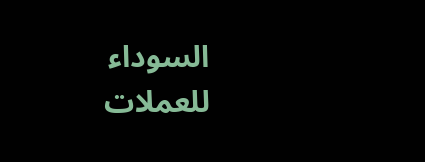السوداء للعملات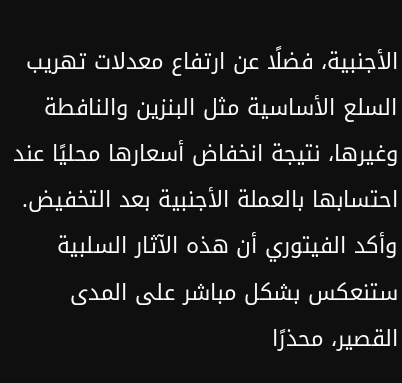الأجنبية، فضلًا عن ارتفاع معدلات تهريب السلع الأساسية مثل البنزين والنافطة وغيرها، نتيجة انخفاض أسعارها محليًا عند احتسابها بالعملة الأجنبية بعد التخفيض.
وأكد الفيتوري أن هذه الآثار السلبية ستنعكس بشكل مباشر على المدى القصير، محذرًا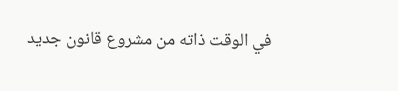في الوقت ذاته من مشروع قانون جديد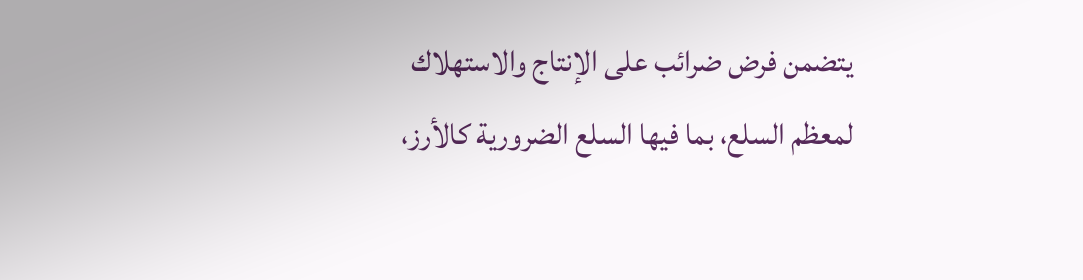يتضمن فرض ضرائب على الإنتاج والاستهلاك لمعظم السلع، بما فيها السلع الضرورية كالأرز،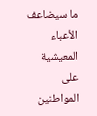ما سيضاعف الأعباء المعيشية على المواطنين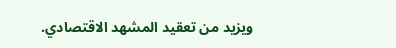ويزيد من تعقيد المشهد الاقتصادي.